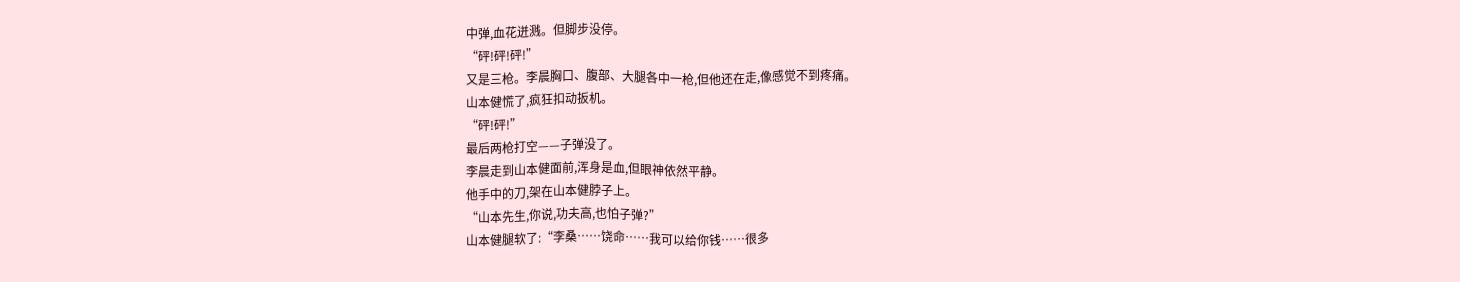中弹,血花迸溅。但脚步没停。
“砰!砰!砰!”
又是三枪。李晨胸口、腹部、大腿各中一枪,但他还在走,像感觉不到疼痛。
山本健慌了,疯狂扣动扳机。
“砰!砰!”
最后两枪打空——子弹没了。
李晨走到山本健面前,浑身是血,但眼神依然平静。
他手中的刀,架在山本健脖子上。
“山本先生,你说,功夫高,也怕子弹?”
山本健腿软了:“李桑……饶命……我可以给你钱……很多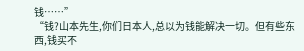钱……”
“钱?山本先生,你们日本人,总以为钱能解决一切。但有些东西,钱买不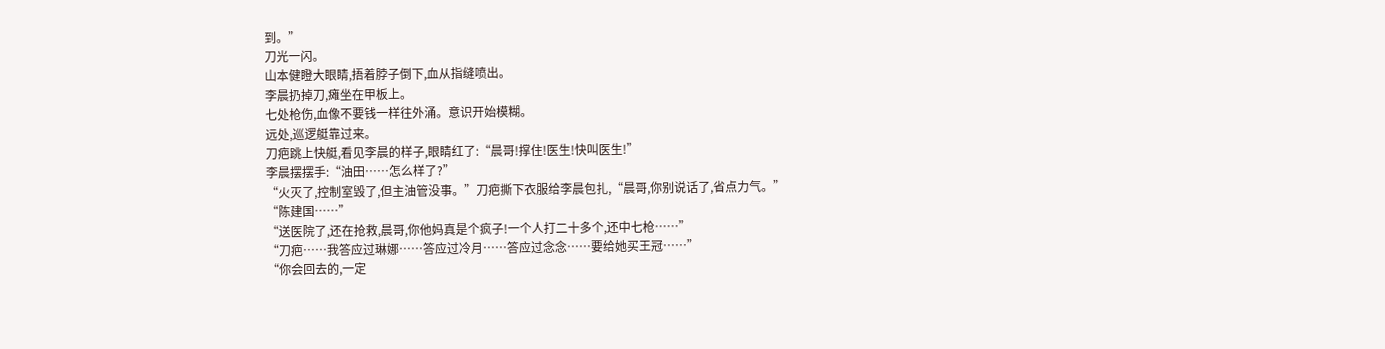到。”
刀光一闪。
山本健瞪大眼睛,捂着脖子倒下,血从指缝喷出。
李晨扔掉刀,瘫坐在甲板上。
七处枪伤,血像不要钱一样往外涌。意识开始模糊。
远处,巡逻艇靠过来。
刀疤跳上快艇,看见李晨的样子,眼睛红了:“晨哥!撑住!医生!快叫医生!”
李晨摆摆手:“油田……怎么样了?”
“火灭了,控制室毁了,但主油管没事。”刀疤撕下衣服给李晨包扎,“晨哥,你别说话了,省点力气。”
“陈建国……”
“送医院了,还在抢救,晨哥,你他妈真是个疯子!一个人打二十多个,还中七枪……”
“刀疤……我答应过琳娜……答应过冷月……答应过念念……要给她买王冠……”
“你会回去的,一定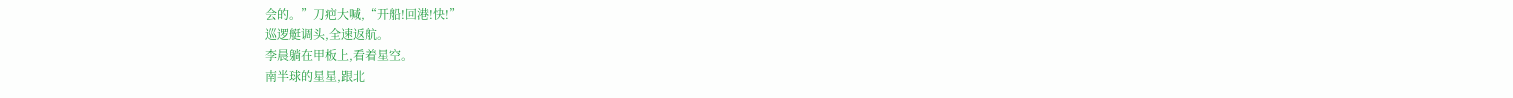会的。”刀疤大喊,“开船!回港!快!”
巡逻艇调头,全速返航。
李晨躺在甲板上,看着星空。
南半球的星星,跟北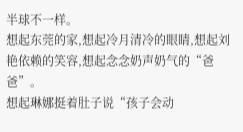半球不一样。
想起东莞的家,想起冷月清冷的眼睛,想起刘艳依赖的笑容,想起念念奶声奶气的“爸爸”。
想起琳娜挺着肚子说“孩子会动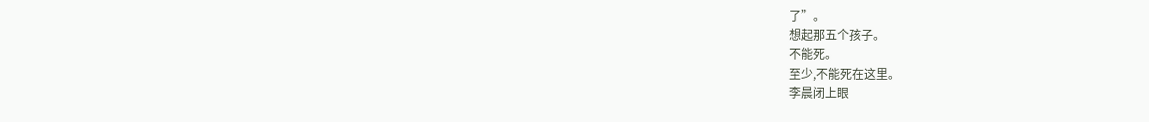了”。
想起那五个孩子。
不能死。
至少,不能死在这里。
李晨闭上眼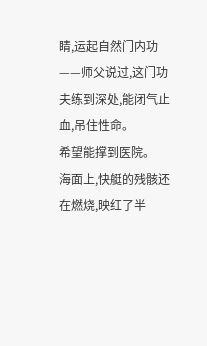睛,运起自然门内功——师父说过,这门功夫练到深处,能闭气止血,吊住性命。
希望能撑到医院。
海面上,快艇的残骸还在燃烧,映红了半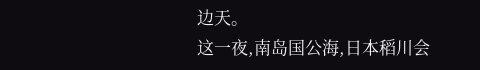边天。
这一夜,南岛国公海,日本稻川会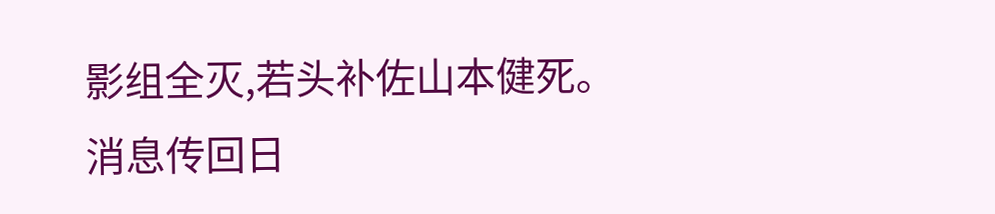影组全灭,若头补佐山本健死。
消息传回日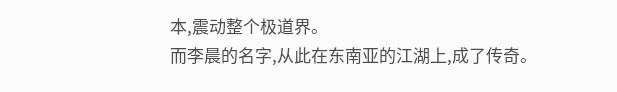本,震动整个极道界。
而李晨的名字,从此在东南亚的江湖上,成了传奇。